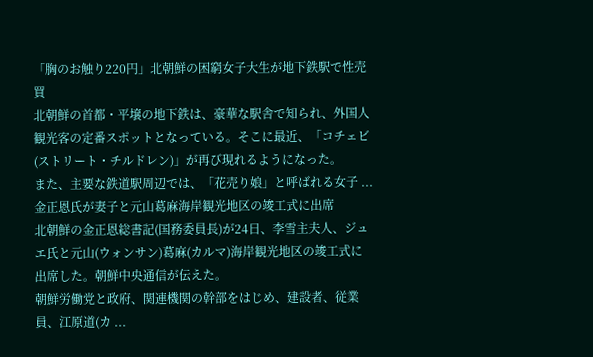「胸のお触り220円」北朝鮮の困窮女子大生が地下鉄駅で性売買
北朝鮮の首都・平壌の地下鉄は、豪華な駅舎で知られ、外国人観光客の定番スポットとなっている。そこに最近、「コチェビ(ストリート・チルドレン)」が再び現れるようになった。
また、主要な鉄道駅周辺では、「花売り娘」と呼ばれる女子 ...
金正恩氏が妻子と元山葛麻海岸観光地区の竣工式に出席
北朝鮮の金正恩総書記(国務委員長)が24日、李雪主夫人、ジュエ氏と元山(ウォンサン)葛麻(カルマ)海岸観光地区の竣工式に出席した。朝鮮中央通信が伝えた。
朝鮮労働党と政府、関連機関の幹部をはじめ、建設者、従業員、江原道(カ ...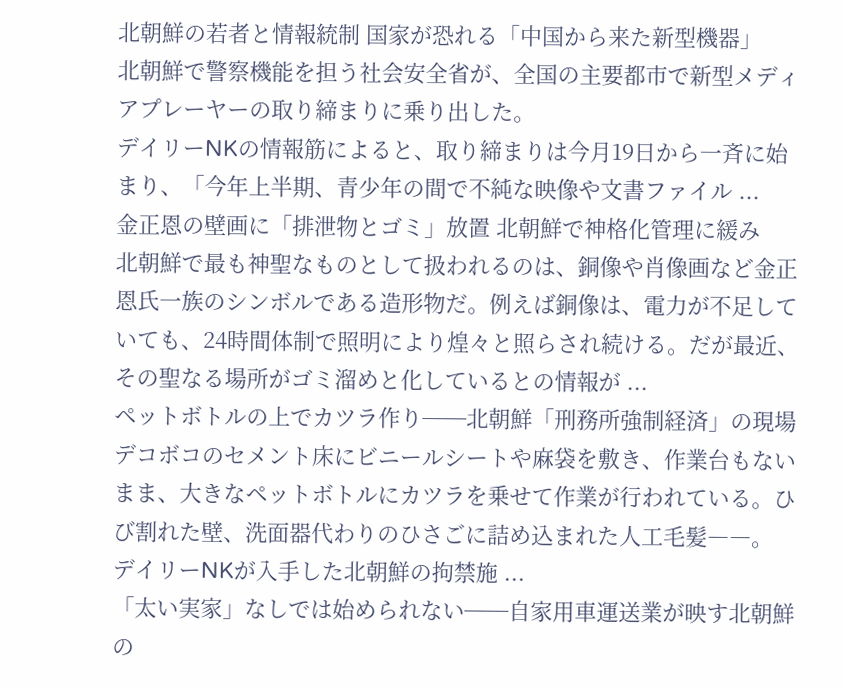北朝鮮の若者と情報統制 国家が恐れる「中国から来た新型機器」
北朝鮮で警察機能を担う社会安全省が、全国の主要都市で新型メディアプレーヤーの取り締まりに乗り出した。
デイリーNKの情報筋によると、取り締まりは今月19日から一斉に始まり、「今年上半期、青少年の間で不純な映像や文書ファイル ...
金正恩の壁画に「排泄物とゴミ」放置 北朝鮮で神格化管理に緩み
北朝鮮で最も神聖なものとして扱われるのは、銅像や肖像画など金正恩氏一族のシンボルである造形物だ。例えば銅像は、電力が不足していても、24時間体制で照明により煌々と照らされ続ける。だが最近、その聖なる場所がゴミ溜めと化しているとの情報が ...
ペットボトルの上でカツラ作り──北朝鮮「刑務所強制経済」の現場
デコボコのセメント床にビニールシートや麻袋を敷き、作業台もないまま、大きなペットボトルにカツラを乗せて作業が行われている。ひび割れた壁、洗面器代わりのひさごに詰め込まれた人工毛髪――。
デイリーNKが入手した北朝鮮の拘禁施 ...
「太い実家」なしでは始められない──自家用車運送業が映す北朝鮮の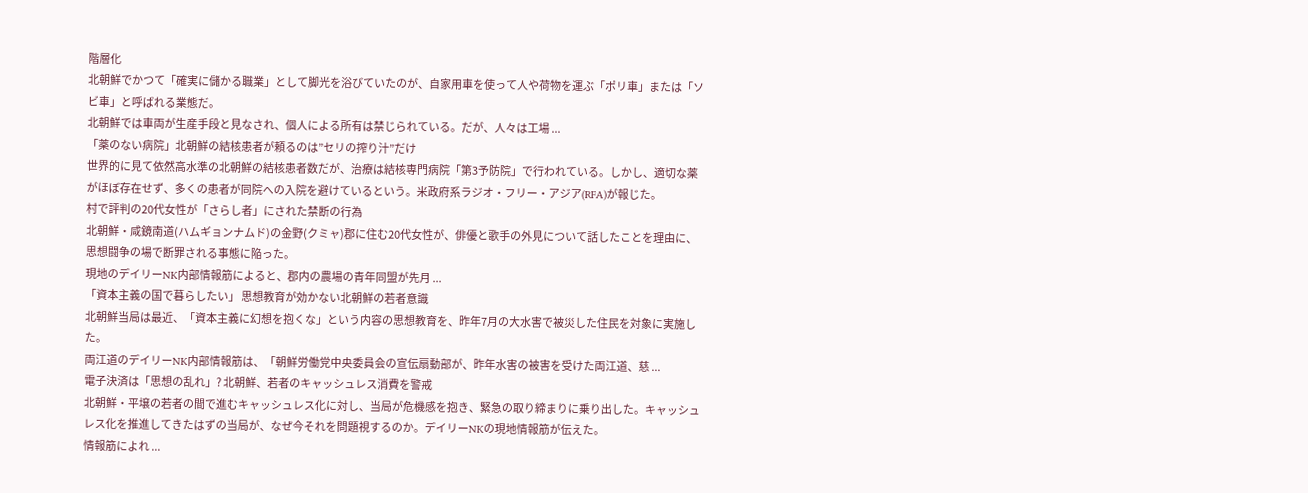階層化
北朝鮮でかつて「確実に儲かる職業」として脚光を浴びていたのが、自家用車を使って人や荷物を運ぶ「ポリ車」または「ソビ車」と呼ばれる業態だ。
北朝鮮では車両が生産手段と見なされ、個人による所有は禁じられている。だが、人々は工場 ...
「薬のない病院」北朝鮮の結核患者が頼るのは”セリの搾り汁”だけ
世界的に見て依然高水準の北朝鮮の結核患者数だが、治療は結核専門病院「第3予防院」で行われている。しかし、適切な薬がほぼ存在せず、多くの患者が同院への入院を避けているという。米政府系ラジオ・フリー・アジア(RFA)が報じた。
村で評判の20代女性が「さらし者」にされた禁断の行為
北朝鮮・咸鏡南道(ハムギョンナムド)の金野(クミャ)郡に住む20代女性が、俳優と歌手の外見について話したことを理由に、思想闘争の場で断罪される事態に陥った。
現地のデイリーNK内部情報筋によると、郡内の農場の青年同盟が先月 ...
「資本主義の国で暮らしたい」 思想教育が効かない北朝鮮の若者意識
北朝鮮当局は最近、「資本主義に幻想を抱くな」という内容の思想教育を、昨年7月の大水害で被災した住民を対象に実施した。
両江道のデイリーNK内部情報筋は、「朝鮮労働党中央委員会の宣伝扇動部が、昨年水害の被害を受けた両江道、慈 ...
電子決済は「思想の乱れ」? 北朝鮮、若者のキャッシュレス消費を警戒
北朝鮮・平壌の若者の間で進むキャッシュレス化に対し、当局が危機感を抱き、緊急の取り締まりに乗り出した。キャッシュレス化を推進してきたはずの当局が、なぜ今それを問題視するのか。デイリーNKの現地情報筋が伝えた。
情報筋によれ ...